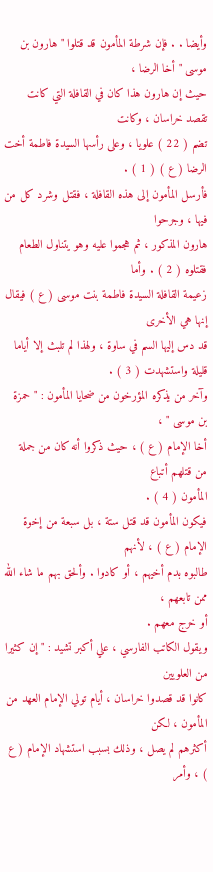وأيضا . . فإن شرطة المأمون قد قتلوا " هارون بن موسى " أخا الرضا ،
حيث إن هارون هذا كان في القافلة التي كانت تقصد خراسان ، وكانت
تضم ( 22 ) علويا ، وعلى رأسها السيدة فاطمة أخت الرضا ( ع ) ( 1 ) .
فأرسل المأمون إلى هذه القافلة ، فقتل وشرد كل من فيها ، وجرحوا
هارون المذكور ، ثم هجموا عليه وهو يتناول الطعام فقتلوه ( 2 ) . وأما
زعيمة القافلة السيدة فاطمة بنت موسى ( ع ) فيقال إنها هي الأخرى
قد دس إليها السم في ساوة ، ولهذا لم تلبث إلا أياما قليلة واستشهدت ( 3 ) .
وآخر من يذكره المؤرخون من ضحايا المأمون : " حمزة بن موسى " ،
أخا الإمام ( ع ) ، حيث ذكروا أنه كان من جملة من قتلهم أتباع
المأمون ( 4 ) .
فيكون المأمون قد قتل ستة ، بل سبعة من إخوة الإمام ( ع ) ، لأنهم
طالبوه بدم أخيهم ، أو كادوا . وألحق بهم ما شاء الله ممن تابعهم ،
أو خرج معهم .
ويقول الكاتب الفارسي ، علي أكبر تشيد : " إن كثيرا من العلويين
كانوا قد قصدوا خراسان ، أيام تولي الإمام العهد من المأمون ، لكن
أكثرهم لم يصل ، وذلك بسبب استشهاد الإمام ( ع ) ، وأمر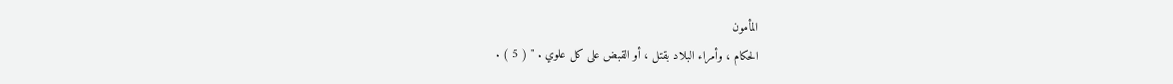المأمون
الحكام ، وأمراء البلاد بقتل ، أو القبض على كل علوي . " ( 5 ) .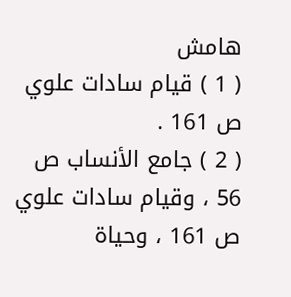هامش
( 1 ) قيام سادات علوي ص 161 .
( 2 ) جامع الأنساب ص 56 ، وقيام سادات علوي ص 161 ، وحياة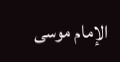الإمام موسى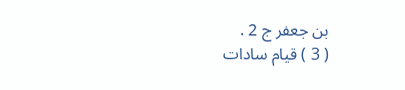بن جعفر ج 2 .
( 3 ) قيام سادات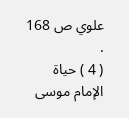علوي ص 168 .
( 4 ) حياة الإمام موسى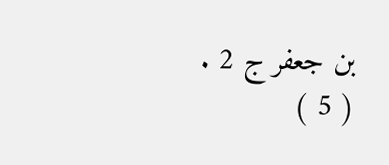بن جعفر ج 2 .
( 5 )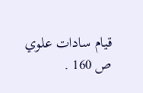قيام سادات علوي ص 160 .